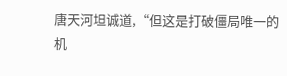唐天河坦诚道,“但这是打破僵局唯一的机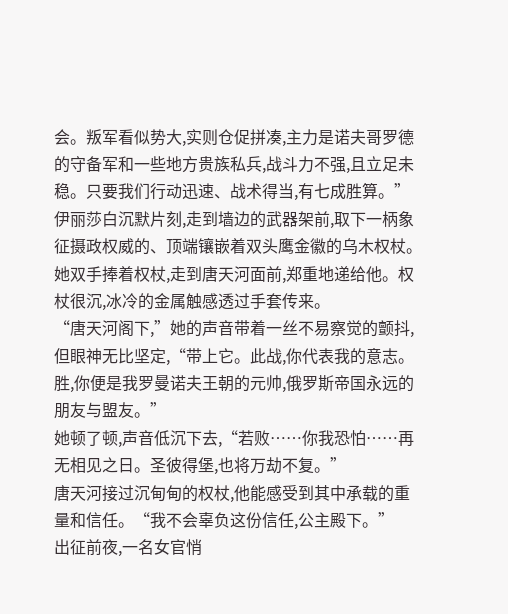会。叛军看似势大,实则仓促拼凑,主力是诺夫哥罗德的守备军和一些地方贵族私兵,战斗力不强,且立足未稳。只要我们行动迅速、战术得当,有七成胜算。”
伊丽莎白沉默片刻,走到墙边的武器架前,取下一柄象征摄政权威的、顶端镶嵌着双头鹰金徽的乌木权杖。她双手捧着权杖,走到唐天河面前,郑重地递给他。权杖很沉,冰冷的金属触感透过手套传来。
“唐天河阁下,”她的声音带着一丝不易察觉的颤抖,但眼神无比坚定,“带上它。此战,你代表我的意志。胜,你便是我罗曼诺夫王朝的元帅,俄罗斯帝国永远的朋友与盟友。”
她顿了顿,声音低沉下去,“若败……你我恐怕……再无相见之日。圣彼得堡,也将万劫不复。”
唐天河接过沉甸甸的权杖,他能感受到其中承载的重量和信任。“我不会辜负这份信任,公主殿下。”
出征前夜,一名女官悄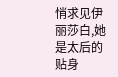悄求见伊丽莎白,她是太后的贴身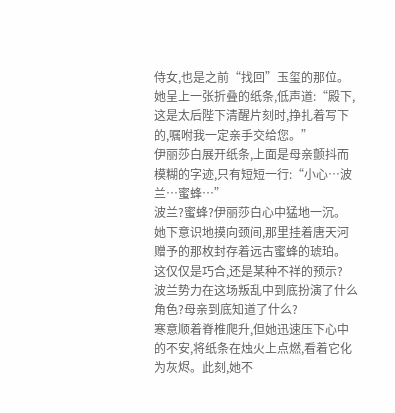侍女,也是之前“找回”玉玺的那位。她呈上一张折叠的纸条,低声道:“殿下,这是太后陛下清醒片刻时,挣扎着写下的,嘱咐我一定亲手交给您。”
伊丽莎白展开纸条,上面是母亲颤抖而模糊的字迹,只有短短一行:“小心…波兰…蜜蜂…”
波兰?蜜蜂?伊丽莎白心中猛地一沉。
她下意识地摸向颈间,那里挂着唐天河赠予的那枚封存着远古蜜蜂的琥珀。
这仅仅是巧合,还是某种不祥的预示?
波兰势力在这场叛乱中到底扮演了什么角色?母亲到底知道了什么?
寒意顺着脊椎爬升,但她迅速压下心中的不安,将纸条在烛火上点燃,看着它化为灰烬。此刻,她不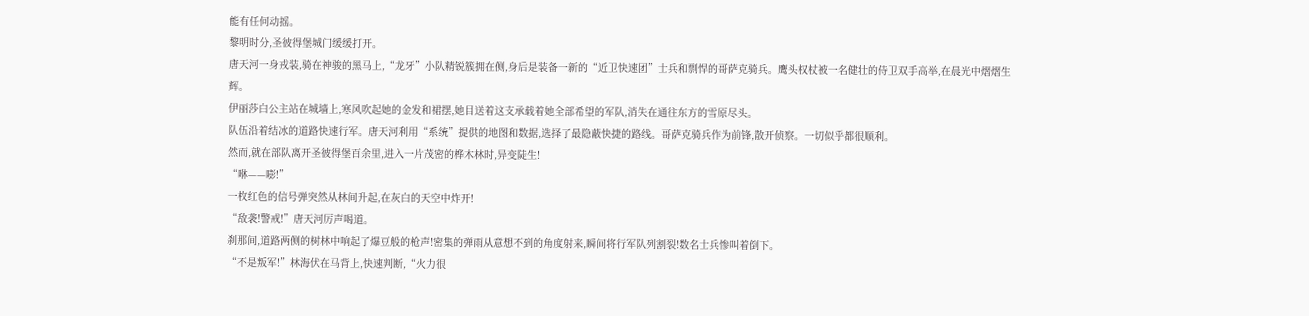能有任何动摇。
黎明时分,圣彼得堡城门缓缓打开。
唐天河一身戎装,骑在神骏的黑马上,“龙牙”小队精锐簇拥在侧,身后是装备一新的“近卫快速团”士兵和剽悍的哥萨克骑兵。鹰头权杖被一名健壮的侍卫双手高举,在晨光中熠熠生辉。
伊丽莎白公主站在城墙上,寒风吹起她的金发和裙摆,她目送着这支承载着她全部希望的军队,消失在通往东方的雪原尽头。
队伍沿着结冰的道路快速行军。唐天河利用“系统”提供的地图和数据,选择了最隐蔽快捷的路线。哥萨克骑兵作为前锋,散开侦察。一切似乎都很顺利。
然而,就在部队离开圣彼得堡百余里,进入一片茂密的桦木林时,异变陡生!
“咻——嘭!”
一枚红色的信号弹突然从林间升起,在灰白的天空中炸开!
“敌袭!警戒!”唐天河厉声喝道。
刹那间,道路两侧的树林中响起了爆豆般的枪声!密集的弹雨从意想不到的角度射来,瞬间将行军队列割裂!数名士兵惨叫着倒下。
“不是叛军!”林海伏在马背上,快速判断,“火力很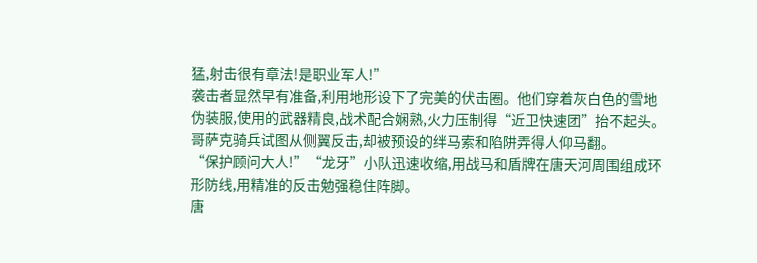猛,射击很有章法!是职业军人!”
袭击者显然早有准备,利用地形设下了完美的伏击圈。他们穿着灰白色的雪地伪装服,使用的武器精良,战术配合娴熟,火力压制得“近卫快速团”抬不起头。哥萨克骑兵试图从侧翼反击,却被预设的绊马索和陷阱弄得人仰马翻。
“保护顾问大人!”“龙牙”小队迅速收缩,用战马和盾牌在唐天河周围组成环形防线,用精准的反击勉强稳住阵脚。
唐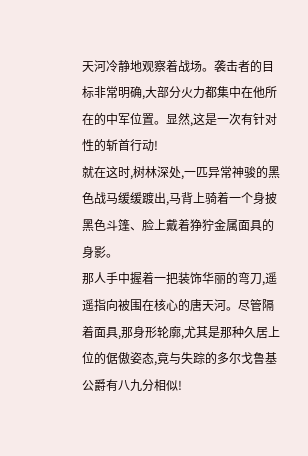天河冷静地观察着战场。袭击者的目标非常明确,大部分火力都集中在他所在的中军位置。显然,这是一次有针对性的斩首行动!
就在这时,树林深处,一匹异常神骏的黑色战马缓缓踱出,马背上骑着一个身披黑色斗篷、脸上戴着狰狞金属面具的身影。
那人手中握着一把装饰华丽的弯刀,遥遥指向被围在核心的唐天河。尽管隔着面具,那身形轮廓,尤其是那种久居上位的倨傲姿态,竟与失踪的多尔戈鲁基公爵有八九分相似!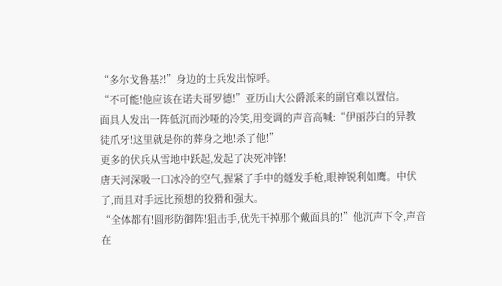“多尔戈鲁基?!”身边的士兵发出惊呼。
“不可能!他应该在诺夫哥罗德!”亚历山大公爵派来的副官难以置信。
面具人发出一阵低沉而沙哑的冷笑,用变调的声音高喊:“伊丽莎白的异教徒爪牙!这里就是你的葬身之地!杀了他!”
更多的伏兵从雪地中跃起,发起了决死冲锋!
唐天河深吸一口冰冷的空气,握紧了手中的燧发手枪,眼神锐利如鹰。中伏了,而且对手远比预想的狡猾和强大。
“全体都有!圆形防御阵!狙击手,优先干掉那个戴面具的!”他沉声下令,声音在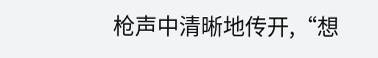枪声中清晰地传开,“想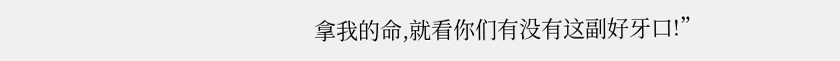拿我的命,就看你们有没有这副好牙口!”